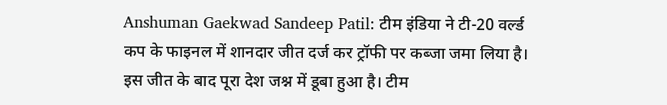Anshuman Gaekwad Sandeep Patil: टीम इंडिया ने टी-20 वर्ल्ड कप के फाइनल में शानदार जीत दर्ज कर ट्रॉफी पर कब्जा जमा लिया है। इस जीत के बाद पूरा देश जश्न में डूबा हुआ है। टीम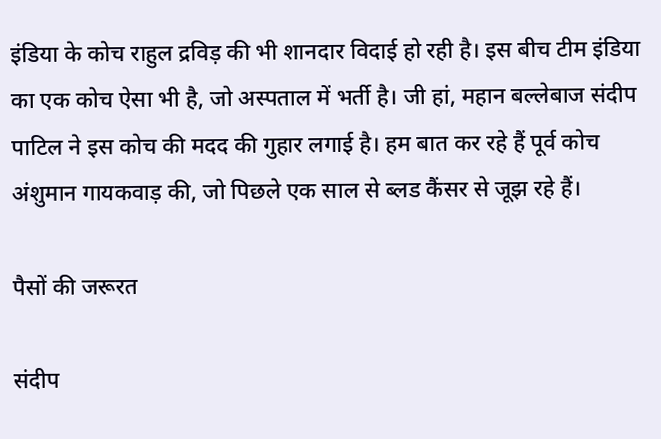इंडिया के कोच राहुल द्रविड़ की भी शानदार विदाई हो रही है। इस बीच टीम इंडिया का एक कोच ऐसा भी है, जो अस्पताल में भर्ती है। जी हां, महान बल्लेबाज संदीप पाटिल ने इस कोच की मदद की गुहार लगाई है। हम बात कर रहे हैं पूर्व कोच अंशुमान गायकवाड़ की, जो पिछले एक साल से ब्लड कैंसर से जूझ रहे हैं।

पैसों की जरूरत

संदीप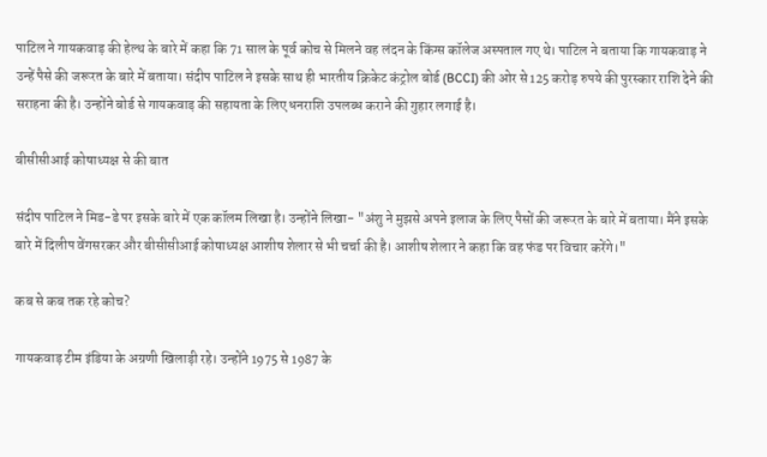पाटिल ने गायकवाड़ की हेल्थ के बारे में कहा कि 71 साल के पूर्व कोच से मिलने वह लंदन के किंग्स कॉलेज अस्पताल गए थे। पाटिल ने बताया कि गायकवाड़ ने उन्हें पैसे की जरूरत के बारे में बताया। संदीप पाटिल ने इसके साथ ही भारतीय क्रिकेट कंट्रोल बोर्ड (BCCI) की ओर से 125 करोड़ रुपये की पुरस्कार राशि देने की सराहना की है। उन्होंने बोर्ड से गायकवाड़ की सहायता के लिए धनराशि उपलब्ध कराने की गुहार लगाई है।

बीसीसीआई कोषाध्यक्ष से की बात

संदीप पाटिल ने मिड-डे पर इसके बारे में एक कॉलम लिखा है। उन्होंने लिखा- "अंशु ने मुझसे अपने इलाज के लिए पैसों की जरूरत के बारे में बताया। मैंने इसके बारे में दिलीप वेंगसरकर और बीसीसीआई कोषाध्यक्ष आशीष शेलार से भी चर्चा की है। आशीष शेलार ने कहा कि वह फंड पर विचार करेंगे।"

कब से कब तक रहे कोच?

गायकवाड़ टीम इंडिया के अग्रणी खिलाड़ी रहे। उन्होंने 1975 से 1987 के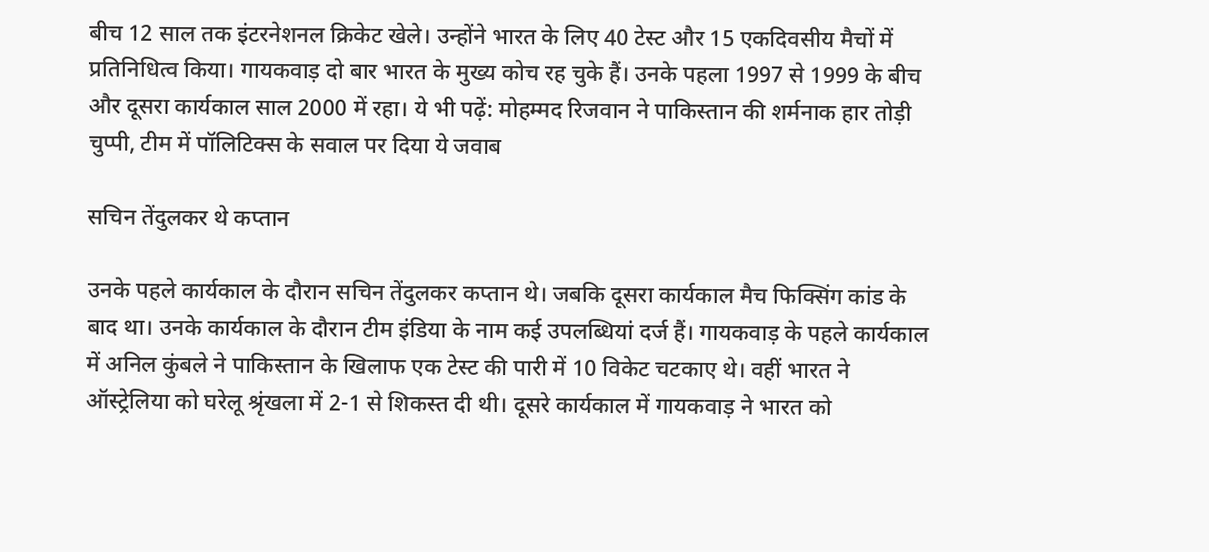बीच 12 साल तक इंटरनेशनल क्रिकेट खेले। उन्होंने भारत के लिए 40 टेस्ट और 15 एकदिवसीय मैचों में प्रतिनिधित्व किया। गायकवाड़ दो बार भारत के मुख्य कोच रह चुके हैं। उनके पहला 1997 से 1999 के बीच और दूसरा कार्यकाल साल 2000 में रहा। ये भी पढ़ें: मोहम्मद रिजवान ने पाकिस्तान की शर्मनाक हार तोड़ी चुप्पी, टीम में पॉलिटिक्स के सवाल पर दिया ये जवाब

सचिन तेंदुलकर थे कप्तान

उनके पहले कार्यकाल के दौरान सचिन तेंदुलकर कप्तान थे। जबकि दूसरा कार्यकाल मैच फिक्सिंग कांड के बाद था। उनके कार्यकाल के दौरान टीम इंडिया के नाम कई उपलब्धियां दर्ज हैं। गायकवाड़ के पहले कार्यकाल में अनिल कुंबले ने पाकिस्तान के खिलाफ एक टेस्ट की पारी में 10 विकेट चटकाए थे। वहीं भारत ने ऑस्ट्रेलिया को घरेलू श्रृंखला में 2-1 से शिकस्त दी थी। दूसरे कार्यकाल में गायकवाड़ ने भारत को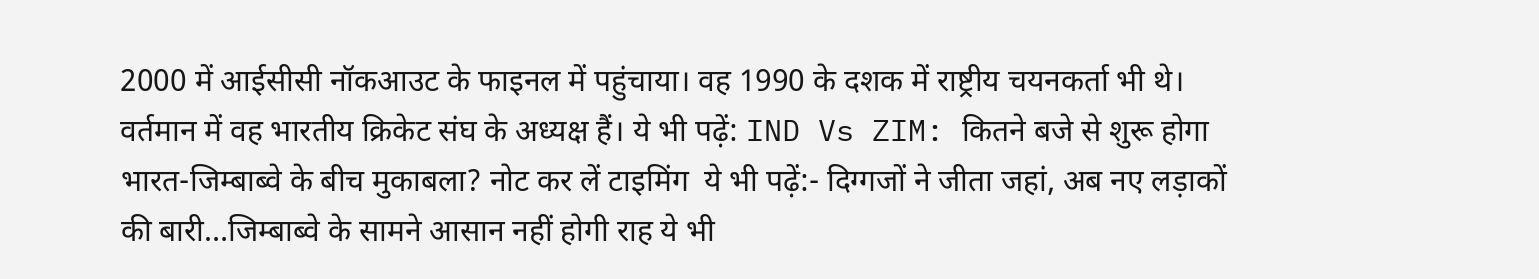2000 में आईसीसी नॉकआउट के फाइनल में पहुंचाया। वह 1990 के दशक में राष्ट्रीय चयनकर्ता भी थे। वर्तमान में वह भारतीय क्रिकेट संघ के अध्यक्ष हैं। ये भी पढ़ें: IND Vs ZIM: कितने बजे से शुरू होगा भारत-जिम्बाब्वे के बीच मुकाबला? नोट कर लें टाइमिंग  ये भी पढ़ें:- दिग्गजों ने जीता जहां, अब नए लड़ाकों की बारी…जिम्बाब्वे के सामने आसान नहीं होगी राह ये भी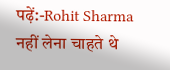पढ़ें:-Rohit Sharma नहीं लेना चाहते थे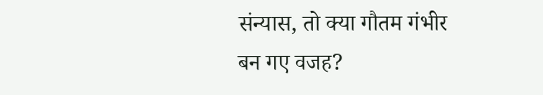संन्यास, तो क्या गौतम गंभीर बन गए वजह?